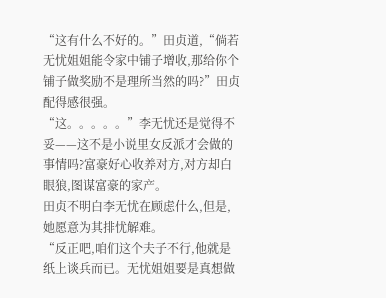“这有什么不好的。”田贞道,“倘若无忧姐姐能令家中铺子增收,那给你个铺子做奖励不是理所当然的吗?”田贞配得感很强。
“这。。。。。”李无忧还是觉得不妥——这不是小说里女反派才会做的事情吗?富豪好心收养对方,对方却白眼狼,图谋富豪的家产。
田贞不明白李无忧在顾虑什么,但是,她愿意为其排忧解难。
“反正吧,咱们这个夫子不行,他就是纸上谈兵而已。无忧姐姐要是真想做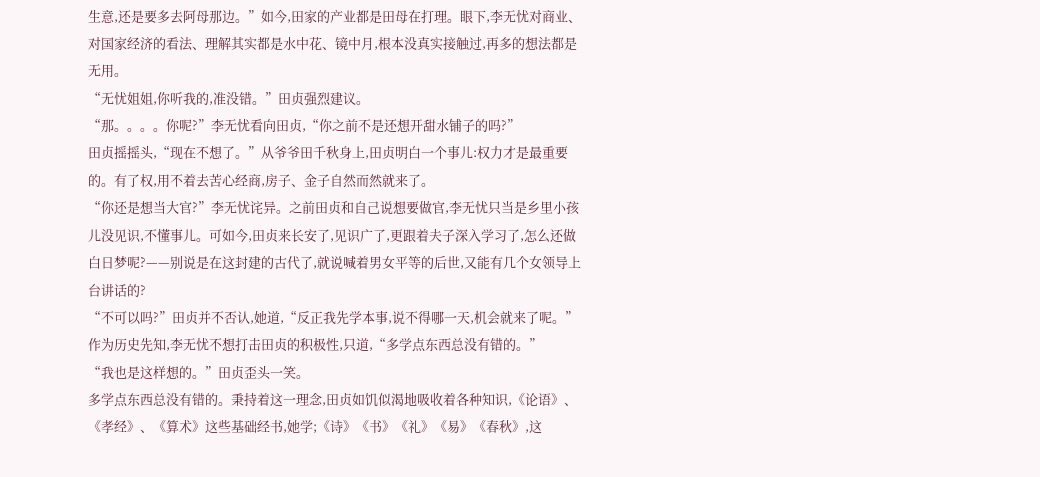生意,还是要多去阿母那边。”如今,田家的产业都是田母在打理。眼下,李无忧对商业、对国家经济的看法、理解其实都是水中花、镜中月,根本没真实接触过,再多的想法都是无用。
“无忧姐姐,你听我的,准没错。”田贞强烈建议。
“那。。。。你呢?”李无忧看向田贞,“你之前不是还想开甜水铺子的吗?”
田贞摇摇头,“现在不想了。”从爷爷田千秋身上,田贞明白一个事儿:权力才是最重要的。有了权,用不着去苦心经商,房子、金子自然而然就来了。
“你还是想当大官?”李无忧诧异。之前田贞和自己说想要做官,李无忧只当是乡里小孩儿没见识,不懂事儿。可如今,田贞来长安了,见识广了,更跟着夫子深入学习了,怎么还做白日梦呢?——别说是在这封建的古代了,就说喊着男女平等的后世,又能有几个女领导上台讲话的?
“不可以吗?”田贞并不否认,她道,“反正我先学本事,说不得哪一天,机会就来了呢。”
作为历史先知,李无忧不想打击田贞的积极性,只道,“多学点东西总没有错的。”
“我也是这样想的。”田贞歪头一笑。
多学点东西总没有错的。秉持着这一理念,田贞如饥似渴地吸收着各种知识,《论语》、《孝经》、《算术》这些基础经书,她学;《诗》《书》《礼》《易》《春秋》,这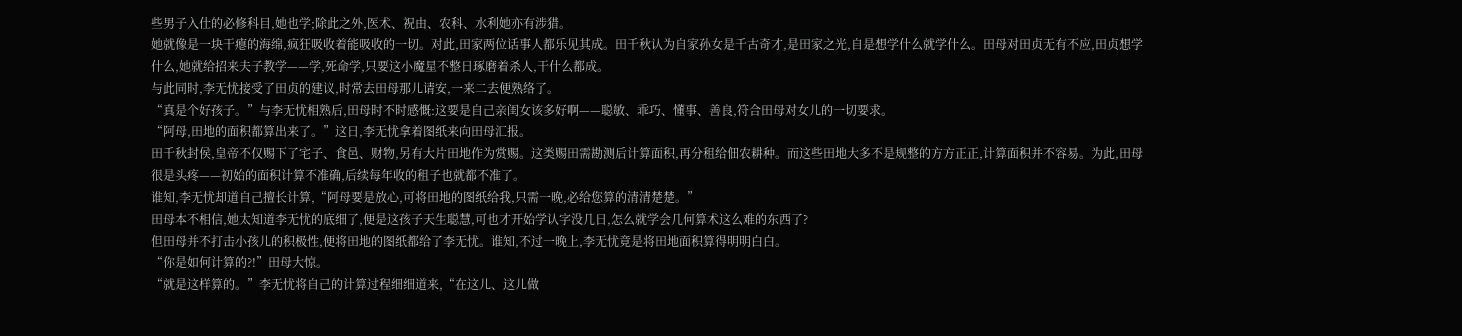些男子入仕的必修科目,她也学;除此之外,医术、祝由、农科、水利她亦有涉猎。
她就像是一块干瘪的海绵,疯狂吸收着能吸收的一切。对此,田家两位话事人都乐见其成。田千秋认为自家孙女是千古奇才,是田家之光,自是想学什么就学什么。田母对田贞无有不应,田贞想学什么,她就给招来夫子教学——学,死命学,只要这小魔星不整日琢磨着杀人,干什么都成。
与此同时,李无忧接受了田贞的建议,时常去田母那儿请安,一来二去便熟络了。
“真是个好孩子。”与李无忧相熟后,田母时不时感慨:这要是自己亲闺女该多好啊——聪敏、乖巧、懂事、善良,符合田母对女儿的一切要求。
“阿母,田地的面积都算出来了。”这日,李无忧拿着图纸来向田母汇报。
田千秋封侯,皇帝不仅赐下了宅子、食邑、财物,另有大片田地作为赏赐。这类赐田需勘测后计算面积,再分租给佃农耕种。而这些田地大多不是规整的方方正正,计算面积并不容易。为此,田母很是头疼——初始的面积计算不准确,后续每年收的租子也就都不准了。
谁知,李无忧却道自己擅长计算,“阿母要是放心,可将田地的图纸给我,只需一晚,必给您算的清清楚楚。”
田母本不相信,她太知道李无忧的底细了,便是这孩子天生聪慧,可也才开始学认字没几日,怎么就学会几何算术这么难的东西了?
但田母并不打击小孩儿的积极性,便将田地的图纸都给了李无忧。谁知,不过一晚上,李无忧竟是将田地面积算得明明白白。
“你是如何计算的?!”田母大惊。
“就是这样算的。”李无忧将自己的计算过程细细道来,“在这儿、这儿做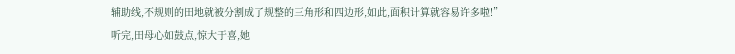辅助线,不规则的田地就被分割成了规整的三角形和四边形,如此,面积计算就容易许多啦!”
听完,田母心如鼓点,惊大于喜,她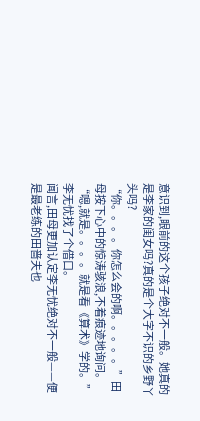意识到,眼前的这个孩子绝对不一般。她真的是李家的闺女吗?真的是个大字不识的乡野丫头吗?
“你。。。。你怎么会的啊。。。。。”田母按下心中的惊涛骇浪,不着痕迹地询问。
“嗯,就是。。。。就是看《算术》学的。”李无忧找了个借口。
闻言,田母更加认定李无忧绝对不一般——便是最老练的田啬夫也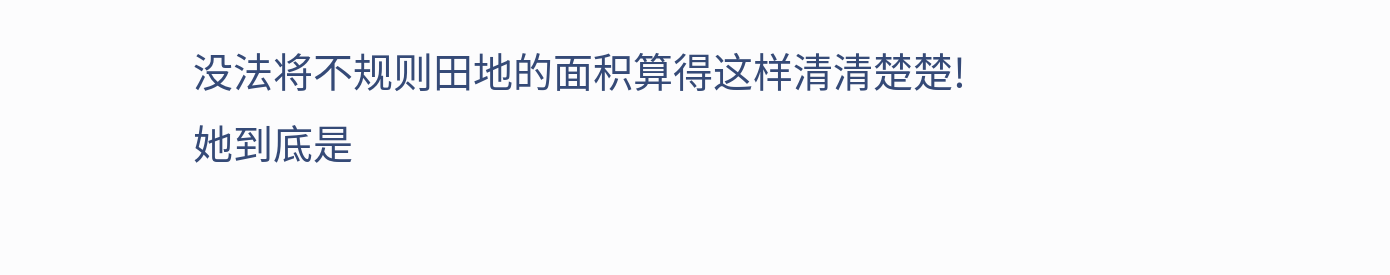没法将不规则田地的面积算得这样清清楚楚!
她到底是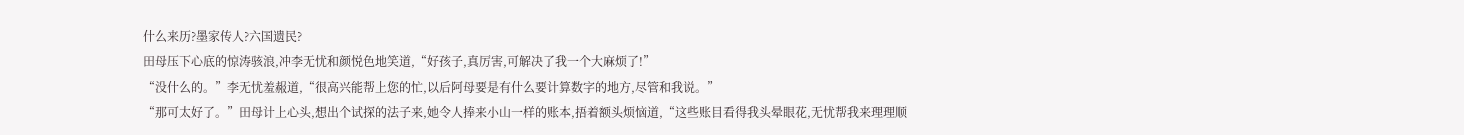什么来历?墨家传人?六国遗民?
田母压下心底的惊涛骇浪,冲李无忧和颜悦色地笑道,“好孩子,真厉害,可解决了我一个大麻烦了!”
“没什么的。”李无忧羞赧道,“很高兴能帮上您的忙,以后阿母要是有什么要计算数字的地方,尽管和我说。”
“那可太好了。”田母计上心头,想出个试探的法子来,她令人捧来小山一样的账本,捂着额头烦恼道,“这些账目看得我头晕眼花,无忧帮我来理理顺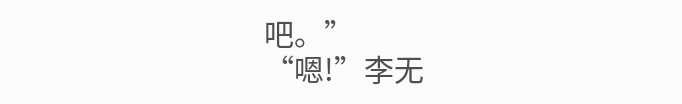吧。”
“嗯!”李无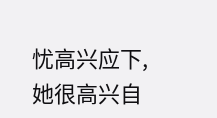忧高兴应下,她很高兴自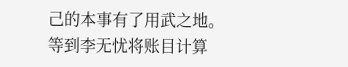己的本事有了用武之地。
等到李无忧将账目计算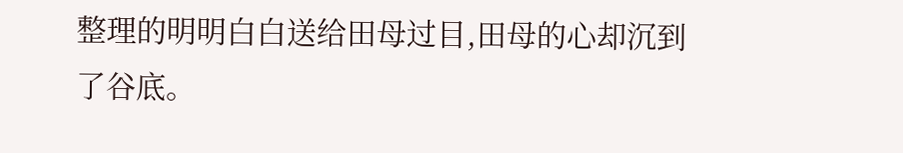整理的明明白白送给田母过目,田母的心却沉到了谷底。